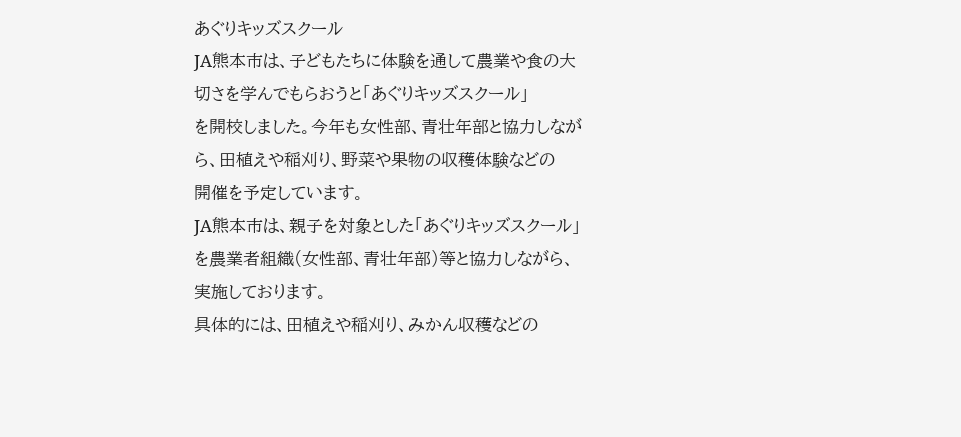あぐりキッズスクール
JA熊本市は、子どもたちに体験を通して農業や食の大切さを学んでもらおうと「あぐりキッズスクール」
を開校しました。今年も女性部、青壮年部と協力しながら、田植えや稲刈り、野菜や果物の収穫体験などの
開催を予定しています。
JA熊本市は、親子を対象とした「あぐりキッズスクール」を農業者組織(女性部、青壮年部)等と協力しながら、実施しております。
具体的には、田植えや稲刈り、みかん収穫などの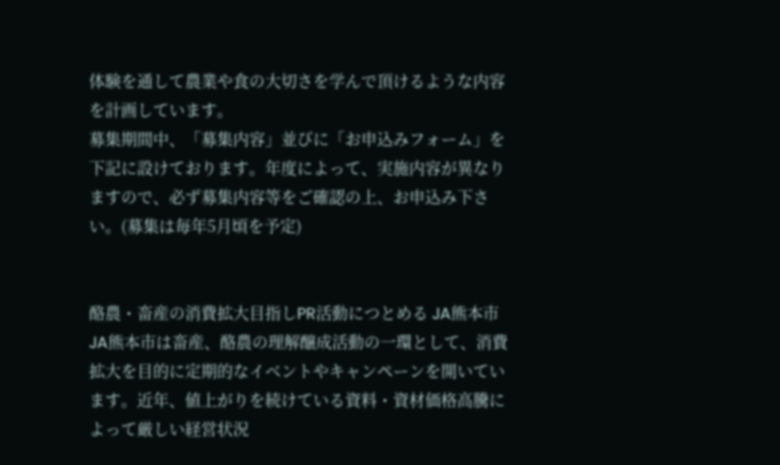体験を通して農業や食の大切さを学んで頂けるような内容を計画しています。
募集期間中、「募集内容」並びに「お申込みフォーム」を下記に設けております。年度によって、実施内容が異なりますので、必ず募集内容等をご確認の上、お申込み下さい。(募集は毎年5月頃を予定)


酪農・畜産の消費拡大目指しPR活動につとめる JA熊本市
JA熊本市は畜産、酪農の理解醸成活動の一環として、消費拡大を目的に定期的なイベントやキャンペーンを開いています。近年、値上がりを続けている資料・資材価格高騰によって厳しい経営状況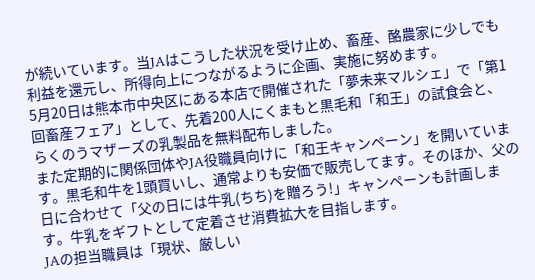が続いています。当JAはこうした状況を受け止め、畜産、酪農家に少しでも利益を還元し、所得向上につながるように企画、実施に努めます。
5月20日は熊本市中央区にある本店で開催された「夢未来マルシェ」で「第1回畜産フェア」として、先着200人にくまもと黒毛和「和王」の試食会と、らくのうマザーズの乳製品を無料配布しました。
また定期的に関係団体やJA役職員向けに「和王キャンペーン」を開いています。黒毛和牛を1頭買いし、通常よりも安価で販売してます。そのほか、父の日に合わせて「父の日には牛乳(ちち)を贈ろう!」キャンペーンも計画します。牛乳をギフトとして定着させ消費拡大を目指します。
JAの担当職員は「現状、厳しい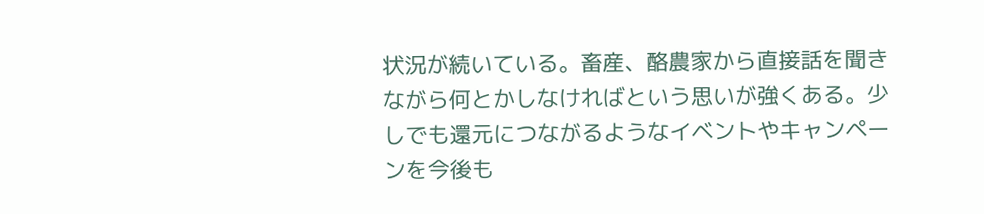状況が続いている。畜産、酪農家から直接話を聞きながら何とかしなければという思いが強くある。少しでも還元につながるようなイベントやキャンペーンを今後も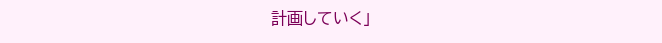計画していく」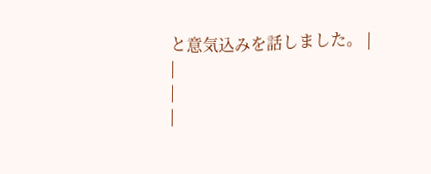と意気込みを話しました。 |
|
|
|